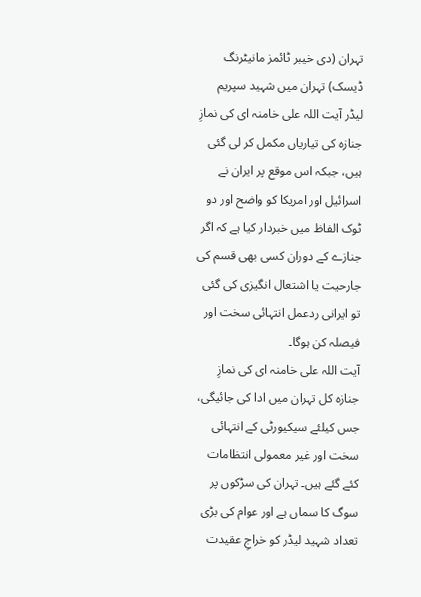تہران (دی خیبر ٹائمز مانیٹرنگ ڈیسک) تہران میں شہید سپریم لیڈر آیت اللہ علی خامنہ ای کی نمازِ جنازہ کی تیاریاں مکمل کر لی گئی ہیں، جبکہ اس موقع پر ایران نے اسرائیل اور امریکا کو واضح اور دو ٹوک الفاظ میں خبردار کیا ہے کہ اگر جنازے کے دوران کسی بھی قسم کی جارحیت یا اشتعال انگیزی کی گئی تو ایرانی ردعمل انتہائی سخت اور فیصلہ کن ہوگا۔
آیت اللہ علی خامنہ ای کی نمازِ جنازہ کل تہران میں ادا کی جائیگی، جس کیلئے سیکیورٹی کے انتہائی سخت اور غیر معمولی انتظامات کئے گئے ہیں۔ تہران کی سڑکوں پر سوگ کا سماں ہے اور عوام کی بڑی تعداد شہید لیڈر کو خراجِ عقیدت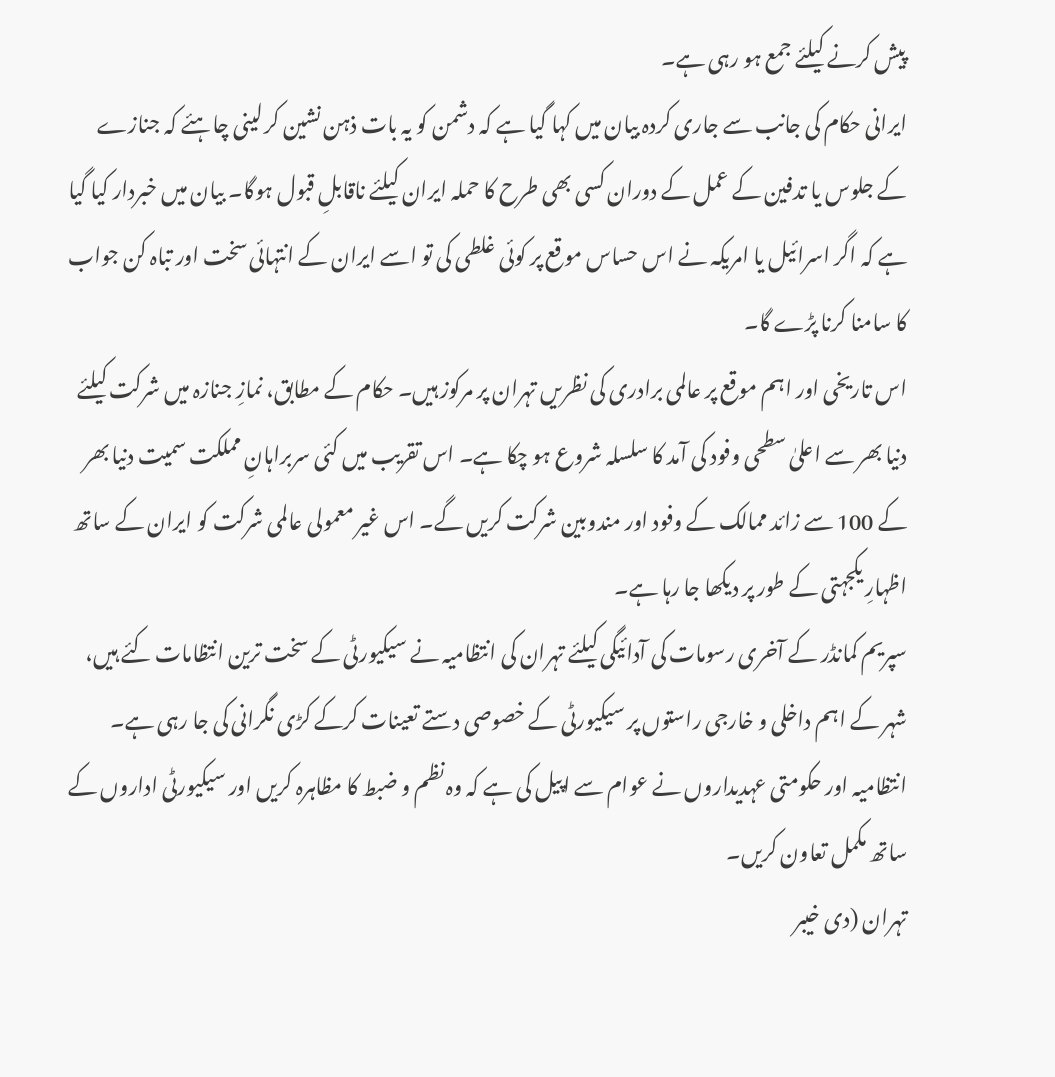پیش کرنے کیلئے جمع ہو رہی ہے۔
ایرانی حکام کی جانب سے جاری کردہ بیان میں کہا گیا ہے کہ دشمن کو یہ بات ذہن نشین کر لینی چاہئے کہ جنازے کے جلوس یا تدفین کے عمل کے دوران کسی بھی طرح کا حملہ ایران کیلئے ناقابلِ قبول ہوگا۔ بیان میں خبردار کیا گیا ہے کہ اگر اسرائیل یا امریکہ نے اس حساس موقع پر کوئی غلطی کی تو اسے ایران کے انتہائی سخت اور تباہ کن جواب کا سامنا کرنا پڑے گا۔
اس تاریخی اور اہم موقع پر عالمی برادری کی نظریں تہران پر مرکوز ہیں۔ حکام کے مطابق، نمازِ جنازہ میں شرکت کیلئے دنیا بھر سے اعلیٰ سطحی وفود کی آمد کا سلسلہ شروع ہو چکا ہے۔ اس تقریب میں کئی سربراہانِ مملکت سمیت دنیا بھر کے 100 سے زائد ممالک کے وفود اور مندوبین شرکت کریں گے۔ اس غیر معمولی عالمی شرکت کو ایران کے ساتھ اظہارِ یکجہتی کے طور پر دیکھا جا رہا ہے۔
سپریم کمانڈر کے آخری رسومات کی آدائیگی کیلئے تہران کی انتظامیہ نے سیکیورٹی کے سخت ترین انتظامات کئے ہیں، شہر کے اہم داخلی و خارجی راستوں پر سیکیورٹی کے خصوصی دستے تعینات کرکے کڑی نگرانی کی جا رہی ہے۔ انتظامیہ اور حکومتی عہدیداروں نے عوام سے اپیل کی ہے کہ وہ نظم و ضبط کا مظاہرہ کریں اور سیکیورٹی اداروں کے ساتھ مکمل تعاون کریں۔
تہران (دی خیبر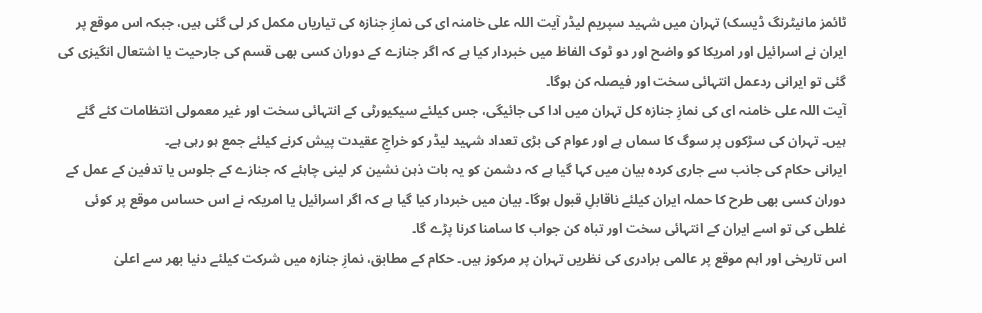ٹائمز مانیٹرنگ ڈیسک) تہران میں شہید سپریم لیڈر آیت اللہ علی خامنہ ای کی نمازِ جنازہ کی تیاریاں مکمل کر لی گئی ہیں، جبکہ اس موقع پر ایران نے اسرائیل اور امریکا کو واضح اور دو ٹوک الفاظ میں خبردار کیا ہے کہ اگر جنازے کے دوران کسی بھی قسم کی جارحیت یا اشتعال انگیزی کی گئی تو ایرانی ردعمل انتہائی سخت اور فیصلہ کن ہوگا۔
آیت اللہ علی خامنہ ای کی نمازِ جنازہ کل تہران میں ادا کی جائیگی، جس کیلئے سیکیورٹی کے انتہائی سخت اور غیر معمولی انتظامات کئے گئے ہیں۔ تہران کی سڑکوں پر سوگ کا سماں ہے اور عوام کی بڑی تعداد شہید لیڈر کو خراجِ عقیدت پیش کرنے کیلئے جمع ہو رہی ہے۔
ایرانی حکام کی جانب سے جاری کردہ بیان میں کہا گیا ہے کہ دشمن کو یہ بات ذہن نشین کر لینی چاہئے کہ جنازے کے جلوس یا تدفین کے عمل کے دوران کسی بھی طرح کا حملہ ایران کیلئے ناقابلِ قبول ہوگا۔ بیان میں خبردار کیا گیا ہے کہ اگر اسرائیل یا امریکہ نے اس حساس موقع پر کوئی غلطی کی تو اسے ایران کے انتہائی سخت اور تباہ کن جواب کا سامنا کرنا پڑے گا۔
اس تاریخی اور اہم موقع پر عالمی برادری کی نظریں تہران پر مرکوز ہیں۔ حکام کے مطابق، نمازِ جنازہ میں شرکت کیلئے دنیا بھر سے اعلیٰ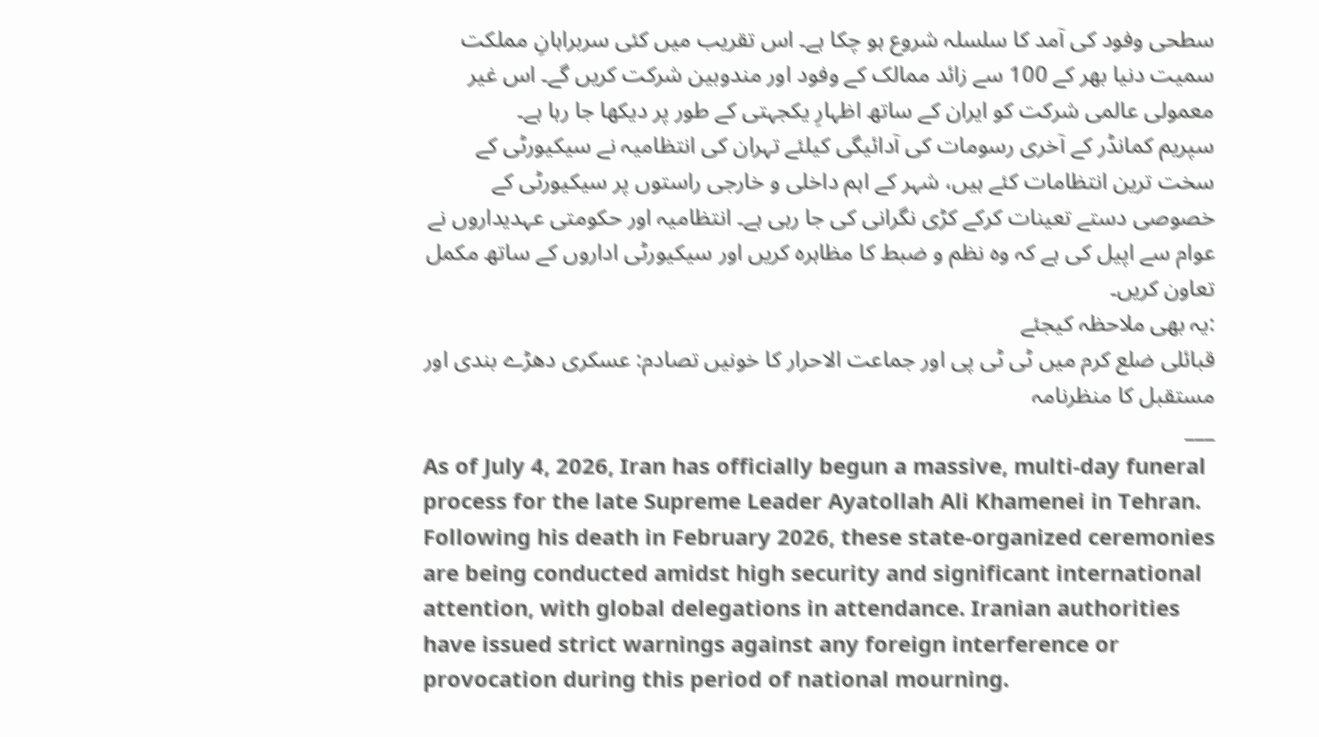سطحی وفود کی آمد کا سلسلہ شروع ہو چکا ہے۔ اس تقریب میں کئی سربراہانِ مملکت سمیت دنیا بھر کے 100 سے زائد ممالک کے وفود اور مندوبین شرکت کریں گے۔ اس غیر معمولی عالمی شرکت کو ایران کے ساتھ اظہارِ یکجہتی کے طور پر دیکھا جا رہا ہے۔
سپریم کمانڈر کے آخری رسومات کی آدائیگی کیلئے تہران کی انتظامیہ نے سیکیورٹی کے سخت ترین انتظامات کئے ہیں، شہر کے اہم داخلی و خارجی راستوں پر سیکیورٹی کے خصوصی دستے تعینات کرکے کڑی نگرانی کی جا رہی ہے۔ انتظامیہ اور حکومتی عہدیداروں نے عوام سے اپیل کی ہے کہ وہ نظم و ضبط کا مظاہرہ کریں اور سیکیورٹی اداروں کے ساتھ مکمل تعاون کریں۔
:یہ بھی ملاحظہ کیجئے
قبائلی ضلع کرم میں ٹی ٹی پی اور جماعت الاحرار کا خونیں تصادم: عسکری دھڑے بندی اور مستقبل کا منظرنامہ
___
As of July 4, 2026, Iran has officially begun a massive, multi-day funeral process for the late Supreme Leader Ayatollah Ali Khamenei in Tehran. Following his death in February 2026, these state-organized ceremonies are being conducted amidst high security and significant international attention, with global delegations in attendance. Iranian authorities have issued strict warnings against any foreign interference or provocation during this period of national mourning.